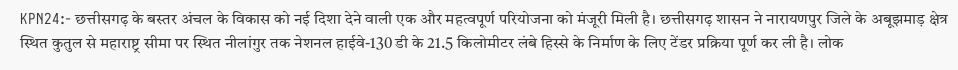KPN24:- छत्तीसगढ़ के बस्तर अंचल के विकास को नई दिशा देने वाली एक और महत्वपूर्ण परियोजना को मंजूरी मिली है। छत्तीसगढ़ शासन ने नारायणपुर जिले के अबूझमाड़ क्षेत्र स्थित कुतुल से महाराष्ट्र सीमा पर स्थित नीलांगुर तक नेशनल हाईवे-130 डी के 21.5 किलोमीटर लंबे हिस्से के निर्माण के लिए टेंडर प्रक्रिया पूर्ण कर ली है। लोक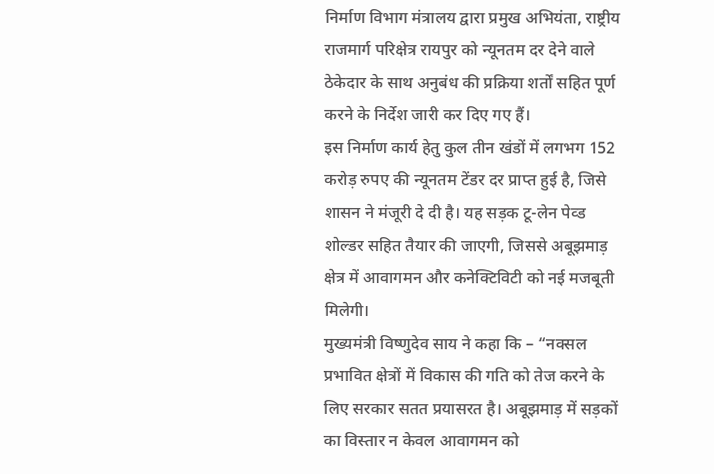निर्माण विभाग मंत्रालय द्वारा प्रमुख अभियंता, राष्ट्रीय राजमार्ग परिक्षेत्र रायपुर को न्यूनतम दर देने वाले ठेकेदार के साथ अनुबंध की प्रक्रिया शर्तों सहित पूर्ण करने के निर्देश जारी कर दिए गए हैं।
इस निर्माण कार्य हेतु कुल तीन खंडों में लगभग 152 करोड़ रुपए की न्यूनतम टेंडर दर प्राप्त हुई है, जिसे शासन ने मंजूरी दे दी है। यह सड़क टू-लेन पेव्ड शोल्डर सहित तैयार की जाएगी, जिससे अबूझमाड़ क्षेत्र में आवागमन और कनेक्टिविटी को नई मजबूती मिलेगी।
मुख्यमंत्री विष्णुदेव साय ने कहा कि – “नक्सल प्रभावित क्षेत्रों में विकास की गति को तेज करने के लिए सरकार सतत प्रयासरत है। अबूझमाड़ में सड़कों का विस्तार न केवल आवागमन को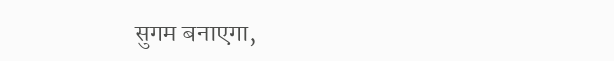सुगम बनाएगा,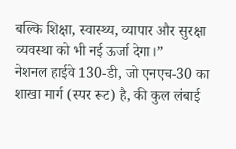बल्कि शिक्षा, स्वास्थ्य, व्यापार और सुरक्षा व्यवस्था को भी नई ऊर्जा देगा।”
नेशनल हाईवे 130-डी, जो एनएच-30 का शाखा मार्ग (स्पर रूट) है, की कुल लंबाई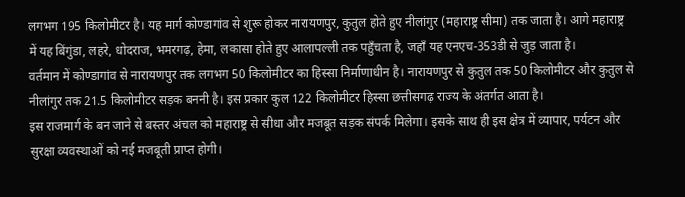लगभग 195 किलोमीटर है। यह मार्ग कोण्डागांव से शुरू होकर नारायणपुर, कुतुल होते हुए नीलांगुर (महाराष्ट्र सीमा) तक जाता है। आगे महाराष्ट्र में यह बिंगुंडा, लहरे, धोदराज, भमरगढ़, हेमा, लकासा होते हुए आलापल्ली तक पहुँचता है, जहाँ यह एनएच-353डी से जुड़ जाता है।
वर्तमान में कोण्डागांव से नारायणपुर तक लगभग 50 किलोमीटर का हिस्सा निर्माणाधीन है। नारायणपुर से कुतुल तक 50 किलोमीटर और कुतुल से नीलांगुर तक 21.5 किलोमीटर सड़क बननी है। इस प्रकार कुल 122 किलोमीटर हिस्सा छत्तीसगढ़ राज्य के अंतर्गत आता है।
इस राजमार्ग के बन जाने से बस्तर अंचल को महाराष्ट्र से सीधा और मजबूत सड़क संपर्क मिलेगा। इसके साथ ही इस क्षेत्र में व्यापार, पर्यटन और सुरक्षा व्यवस्थाओं को नई मजबूती प्राप्त होगी।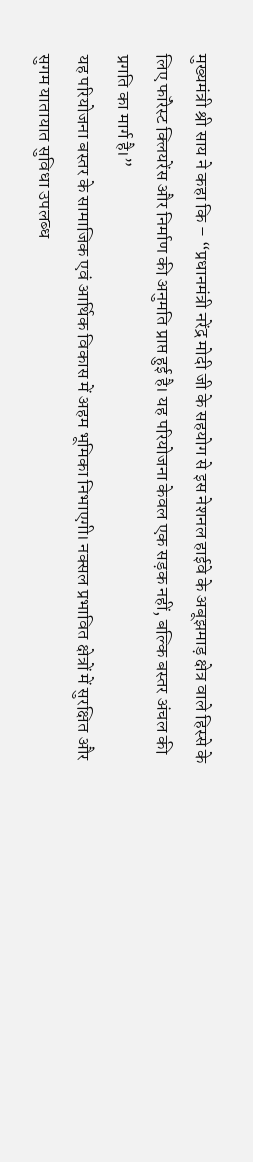मुख्यमंत्री श्री साय ने कहा कि – “प्रधानमंत्री नरेंद्र मोदी जी के सहयोग से इस नेशनल हाईवे के अबूझमाड़ क्षेत्र वाले हिस्से के लिए फॉरेस्ट क्लियरेंस और निर्माण की अनुमति प्राप्त हुई है। यह परियोजना केवल एक सड़क नहीं, बल्कि बस्तर अंचल की प्रगति का मार्ग है।”
यह परियोजना बस्तर के सामाजिक एवं आर्थिक विकास में अहम भूमिका निभाएगी। नक्सल प्रभावित क्षेत्रों में सुरक्षित और सुगम यातायात सुविधा उपलब्ध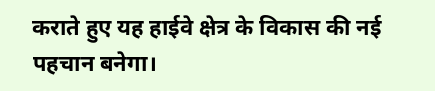कराते हुए यह हाईवे क्षेत्र के विकास की नई पहचान बनेगा।